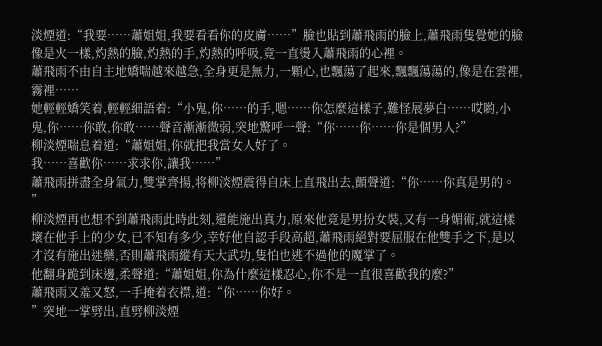淡煙道:“我要……蕭姐姐,我要看看你的皮膚……”臉也貼到蕭飛雨的臉上,蕭飛雨隻覺她的臉像是火一樣,灼熱的臉,灼熱的手,灼熱的呼吸,竟一直燙入蕭飛雨的心裡。
蕭飛雨不由自主地嬌喘越來越急,全身更是無力,一顆心,也飄蕩了起來,飄飄蕩蕩的,像是在雲裡,霧裡……
她輕輕嬌笑着,輕輕細語着:“小鬼,你……的手,嗯……你怎麼這樣子,難怪展夢白……哎喲,小鬼,你……你敢,你敢……聲音漸漸微弱,突地驚呼一聲:“你……你……你是個男人?”
柳淡煙喘息着道:“蕭姐姐,你就把我當女人好了。
我……喜歡你……求求你,讓我……”
蕭飛雨拼盡全身氣力,雙掌齊揚,将柳淡煙震得自床上直飛出去,顫聲道:“你……你真是男的。
”
柳淡煙再也想不到蕭飛雨此時此刻,還能施出真力,原來他竟是男扮女裝,又有一身媚術,就這樣壞在他手上的少女,已不知有多少,幸好他自認手段高超,蕭飛雨絕對要屈服在他雙手之下,是以才沒有施出迷藥,否則蕭飛雨縱有天大武功,隻怕也逃不過他的魔掌了。
他翻身跪到床邊,柔聲道:“蕭姐姐,你為什麼這樣忍心,你不是一直很喜歡我的麼?”
蕭飛雨又羞又怒,一手掩着衣襟,道:“你……你好。
”突地一掌劈出,直劈柳淡煙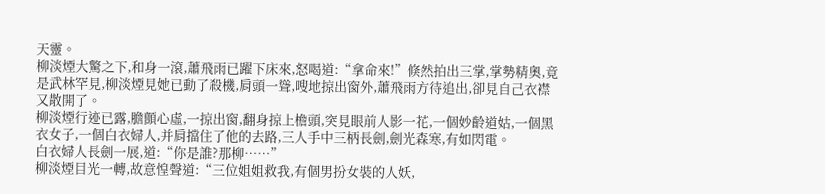天靈。
柳淡煙大驚之下,和身一滾,蕭飛雨已躍下床來,怒喝道:“拿命來!”倏然拍出三掌,掌勢精奧,竟是武林罕見,柳淡煙見她已動了殺機,肩頭一聳,嗖地掠出窗外,蕭飛雨方待追出,卻見自己衣襟又散開了。
柳淡煙行迹已露,膽顫心虛,一掠出窗,翻身掠上檐頭,突見眼前人影一花,一個妙齡道姑,一個黑衣女子,一個白衣婦人,并肩擋住了他的去路,三人手中三柄長劍,劍光森寒,有如閃電。
白衣婦人長劍一展,道:“你是誰?那柳……”
柳淡煙目光一轉,故意惶聲道:“三位姐姐救我,有個男扮女裝的人妖,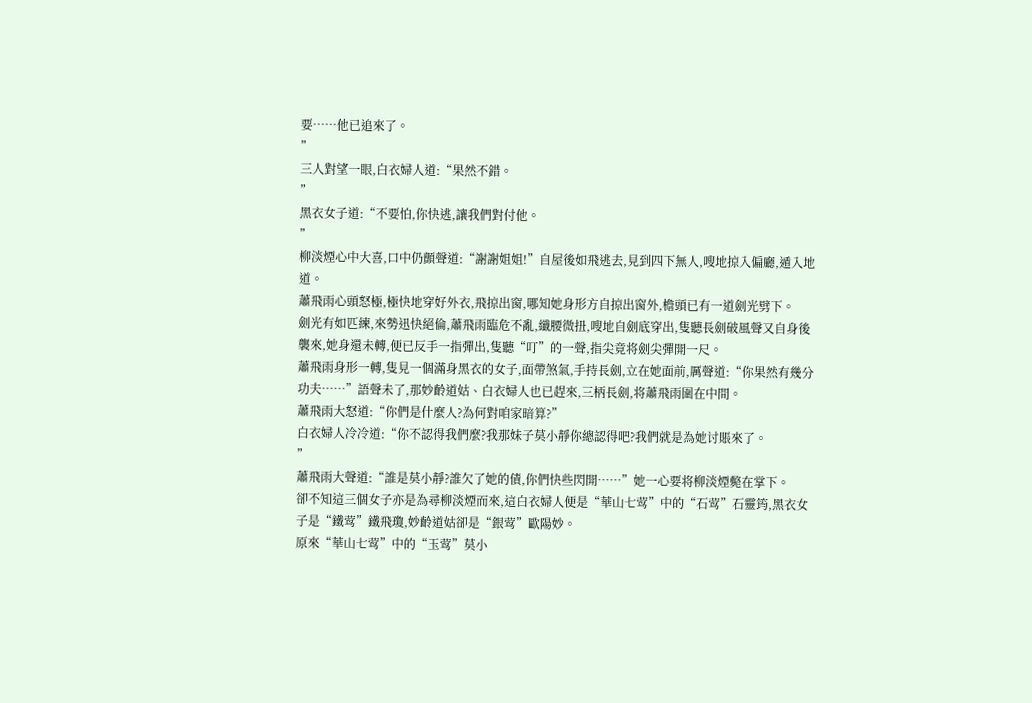要……他已追來了。
”
三人對望一眼,白衣婦人道:“果然不錯。
”
黑衣女子道:“不要怕,你快逃,讓我們對付他。
”
柳淡煙心中大喜,口中仍顫聲道:“謝謝姐姐!”自屋後如飛逃去,見到四下無人,嗖地掠入偏廳,遁入地道。
蕭飛雨心頭怒極,極快地穿好外衣,飛掠出窗,哪知她身形方自掠出窗外,檐頭已有一道劍光劈下。
劍光有如匹練,來勢迅快絕倫,蕭飛雨臨危不亂,纖腰微扭,嗖地自劍底穿出,隻聽長劍破風聲又自身後襲來,她身還未轉,便已反手一指彈出,隻聽“叮”的一聲,指尖竟将劍尖彈開一尺。
蕭飛雨身形一轉,隻見一個滿身黑衣的女子,面帶煞氣,手持長劍,立在她面前,厲聲道:“你果然有幾分功夫……”語聲未了,那妙齡道姑、白衣婦人也已趕來,三柄長劍,将蕭飛雨圍在中間。
蕭飛雨大怒道:“你們是什麼人?為何對咱家暗算?”
白衣婦人冷冷道:“你不認得我們麼?我那妹子莫小靜你總認得吧?我們就是為她讨賬來了。
”
蕭飛雨大聲道:“誰是莫小靜?誰欠了她的債,你們快些閃開……”她一心要将柳淡煙斃在掌下。
卻不知這三個女子亦是為尋柳淡煙而來,這白衣婦人便是“華山七莺”中的“石莺”石靈筠,黑衣女子是“鐵莺”鐵飛瓊,妙齡道姑卻是“銀莺”歐陽妙。
原來“華山七莺”中的“玉莺”莫小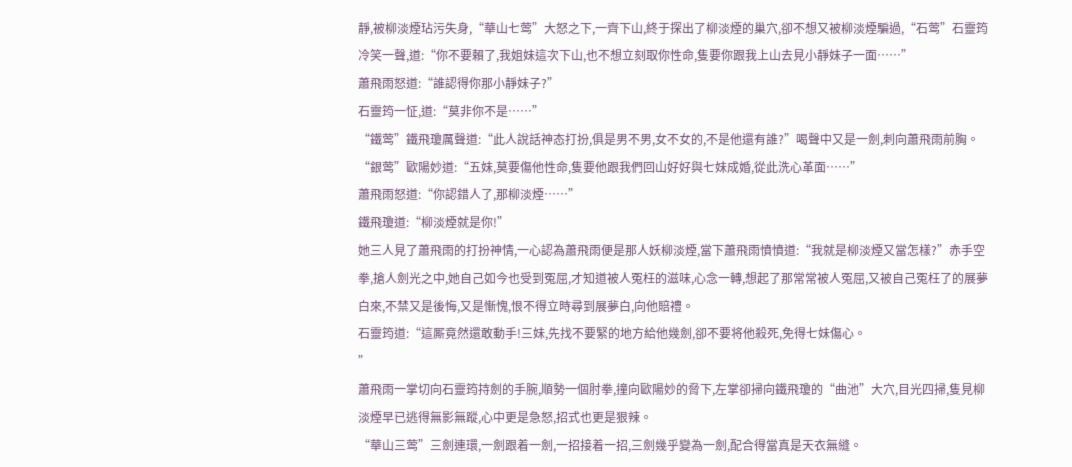靜,被柳淡煙玷污失身,“華山七莺”大怒之下,一齊下山,終于探出了柳淡煙的巢穴,卻不想又被柳淡煙騙過,“石莺”石靈筠冷笑一聲,道:“你不要賴了,我姐妹這次下山,也不想立刻取你性命,隻要你跟我上山去見小靜妹子一面……”
蕭飛雨怒道:“誰認得你那小靜妹子?”
石靈筠一怔,道:“莫非你不是……”
“鐵莺”鐵飛瓊厲聲道:“此人說話神态打扮,俱是男不男,女不女的,不是他還有誰?”喝聲中又是一劍,刺向蕭飛雨前胸。
“銀莺”歐陽妙道:“五妹,莫要傷他性命,隻要他跟我們回山好好與七妹成婚,從此洗心革面……”
蕭飛雨怒道:“你認錯人了,那柳淡煙……”
鐵飛瓊道:“柳淡煙就是你!”
她三人見了蕭飛雨的打扮神情,一心認為蕭飛雨便是那人妖柳淡煙,當下蕭飛雨憤憤道:“我就是柳淡煙又當怎樣?”赤手空拳,搶人劍光之中,她自己如今也受到冤屈,才知道被人冤枉的滋味,心念一轉,想起了那常常被人冤屈,又被自己冤枉了的展夢白來,不禁又是後悔,又是慚愧,恨不得立時尋到展夢白,向他賠禮。
石靈筠道:“這厮竟然還敢動手!三妹,先找不要緊的地方給他幾劍,卻不要将他殺死,免得七妹傷心。
”
蕭飛雨一掌切向石靈筠持劍的手腕,順勢一個肘拳,撞向歐陽妙的脅下,左掌卻掃向鐵飛瓊的“曲池”大穴,目光四掃,隻見柳淡煙早已逃得無影無蹤,心中更是急怒,招式也更是狠辣。
“華山三莺”三劍連環,一劍跟着一劍,一招接着一招,三劍幾乎變為一劍,配合得當真是天衣無縫。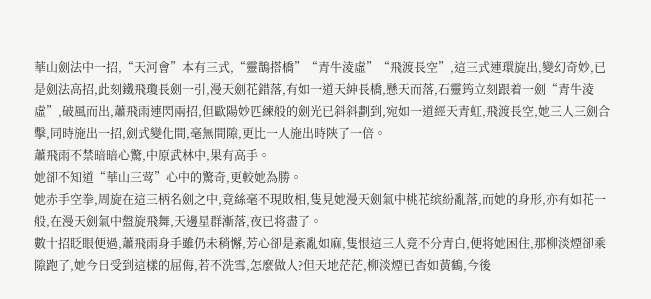華山劍法中一招,“天河會”本有三式,“靈鵲搭橋”“青牛淩虛”“飛渡長空”,這三式連環旋出,變幻奇妙,已是劍法高招,此刻鐵飛瓊長劍一引,漫天劍花錯落,有如一道天紳長橋,懸天而落,石靈筠立刻跟着一劍“青牛淩虛”,破風而出,蕭飛雨連閃兩招,但歐陽妙匹練般的劍光已斜斜劃到,宛如一道經天青虹,飛渡長空,她三人三劍合擊,同時施出一招,劍式變化間,毫無間隙,更比一人施出時陝了一倍。
蕭飛雨不禁暗暗心驚,中原武林中,果有高手。
她卻不知道“華山三莺”心中的驚奇,更較她為勝。
她赤手空拳,周旋在這三柄名劍之中,竟絲毫不現敗相,隻見她漫天劍氣中桃花缤紛亂落,而她的身形,亦有如花一般,在漫天劍氣中盤旋飛舞,天邊星群漸落,夜已将盡了。
數十招眨眼便過,蕭飛雨身手雖仍未稍懈,芳心卻是紊亂如麻,隻恨這三人竟不分青白,便将她困住,那柳淡煙卻乘隙跑了,她今日受到這樣的屈侮,若不洗雪,怎麼做人?但天地茫茫,柳淡煙已杳如黃鶴,今後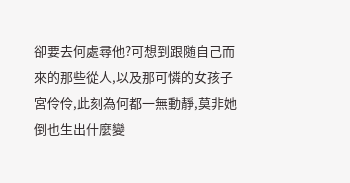卻要去何處尋他?可想到跟随自己而來的那些從人,以及那可憐的女孩子宮伶伶,此刻為何都一無動靜,莫非她倒也生出什麼變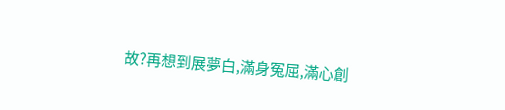故?再想到展夢白,滿身冤屈,滿心創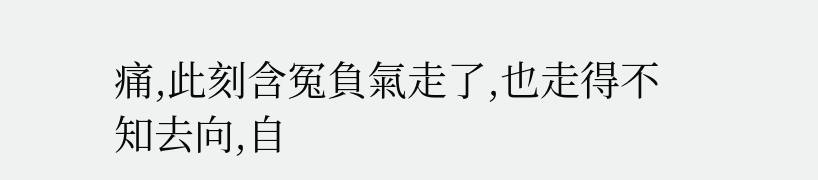痛,此刻含冤負氣走了,也走得不知去向,自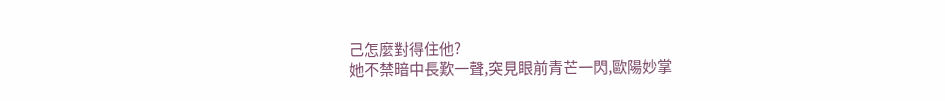己怎麼對得住他?
她不禁暗中長歎一聲,突見眼前青芒一閃,歐陽妙掌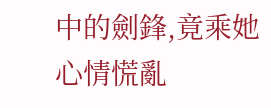中的劍鋒,竟乘她心情慌亂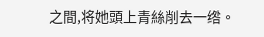之間,将她頭上青絲削去一绺。